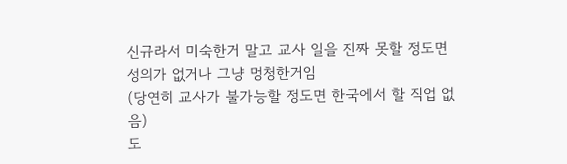신규라서 미숙한거 말고 교사 일을 진짜 못할 정도면
성의가 없거나 그냥 멍청한거임
(당연히 교사가 불가능할 정도면 한국에서 할 직업 없음)
도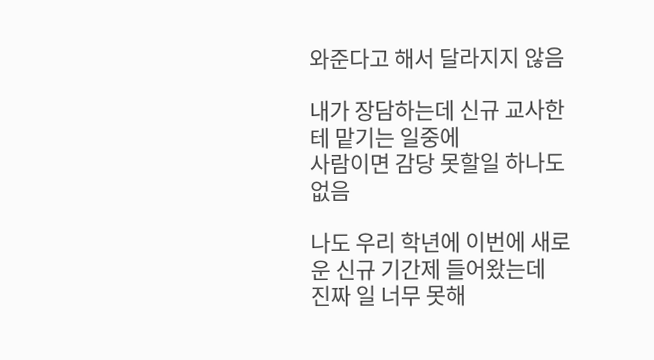와준다고 해서 달라지지 않음

내가 장담하는데 신규 교사한테 맡기는 일중에
사람이면 감당 못할일 하나도 없음

나도 우리 학년에 이번에 새로운 신규 기간제 들어왔는데
진짜 일 너무 못해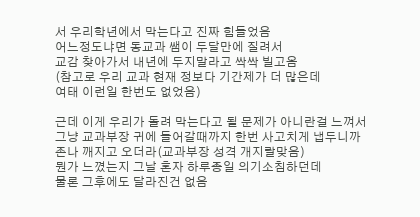서 우리학년에서 막는다고 진짜 힘들었음
어느정도냐면 동교과 쌤이 두달만에 질려서
교감 찾아가서 내년에 두지말라고 싹싹 빌고옴
(참고로 우리 교과 현재 정보다 기간제가 더 많은데
여태 이런일 한번도 없었음)

근데 이게 우리가 돌려 막는다고 될 문제가 아니란걸 느껴서
그냥 교과부장 귀에 들어갈때까지 한번 사고치게 냅두니까
존나 깨지고 오더라(교과부장 성격 개지랄맞음)
뭔가 느꼈는지 그날 혼자 하루종일 의기소침하던데
물론 그후에도 달라진건 없음